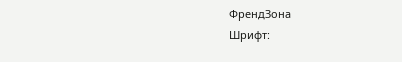ФрендЗона
Шрифт: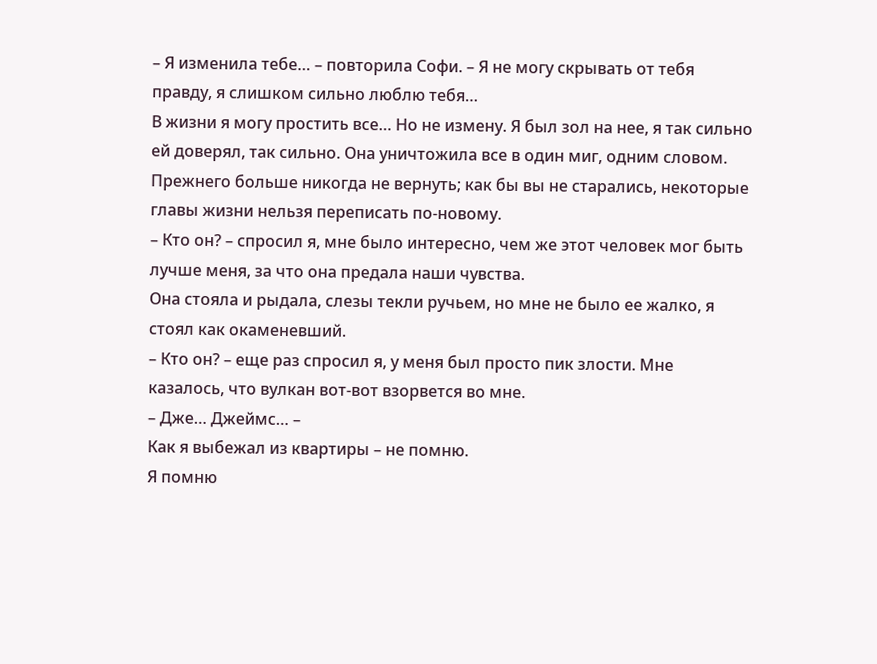– Я изменила тебе… – повторила Софи. – Я не могу скрывать от тебя правду, я слишком сильно люблю тебя…
В жизни я могу простить все… Но не измену. Я был зол на нее, я так сильно ей доверял, так сильно. Она уничтожила все в один миг, одним словом. Прежнего больше никогда не вернуть; как бы вы не старались, некоторые главы жизни нельзя переписать по-новому.
– Кто он? – спросил я, мне было интересно, чем же этот человек мог быть лучше меня, за что она предала наши чувства.
Она стояла и рыдала, слезы текли ручьем, но мне не было ее жалко, я стоял как окаменевший.
– Кто он? – еще раз спросил я, у меня был просто пик злости. Мне казалось, что вулкан вот-вот взорвется во мне.
– Дже… Джеймс… –
Как я выбежал из квартиры – не помню.
Я помню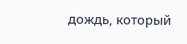дождь, который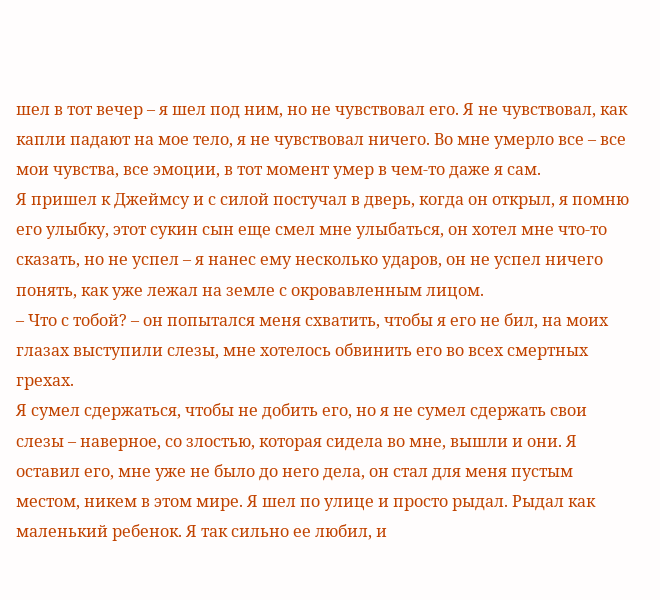шел в тот вечер – я шел под ним, но не чувствовал его. Я не чувствовал, как капли падают на мое тело, я не чувствовал ничего. Во мне умерло все – все мои чувства, все эмоции, в тот момент умер в чем-то даже я сам.
Я пришел к Джеймсу и с силой постучал в дверь, когда он открыл, я помню его улыбку, этот сукин сын еще смел мне улыбаться, он хотел мне что-то сказать, но не успел – я нанес ему несколько ударов, он не успел ничего понять, как уже лежал на земле с окровавленным лицом.
– Что с тобой? – он попытался меня схватить, чтобы я его не бил, на моих глазах выступили слезы, мне хотелось обвинить его во всех смертных грехах.
Я сумел сдержаться, чтобы не добить его, но я не сумел сдержать свои слезы – наверное, со злостью, которая сидела во мне, вышли и они. Я оставил его, мне уже не было до него дела, он стал для меня пустым местом, никем в этом мире. Я шел по улице и просто рыдал. Рыдал как маленький ребенок. Я так сильно ее любил, и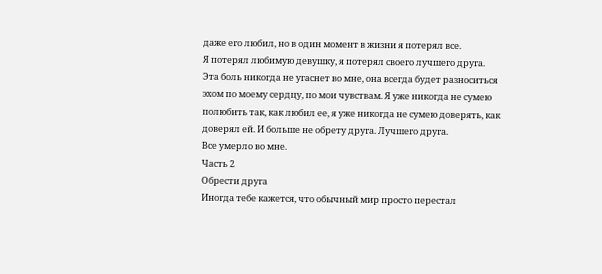даже его любил, но в один момент в жизни я потерял все.
Я потерял любимую девушку, я потерял своего лучшего друга.
Эта боль никогда не угаснет во мне, она всегда будет разноситься эхом по моему сердцу, по мои чувствам. Я уже никогда не сумею полюбить так, как любил ее, я уже никогда не сумею доверять, как доверял ей. И больше не обрету друга. Лучшего друга.
Все умерло во мне.
Часть 2
Обрести друга
Иногда тебе кажется, что обычный мир просто перестал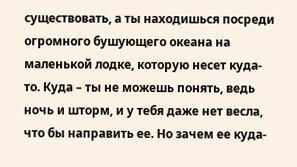существовать, а ты находишься посреди огромного бушующего океана на маленькой лодке, которую несет куда-то. Куда – ты не можешь понять, ведь ночь и шторм, и у тебя даже нет весла, что бы направить ее. Но зачем ее куда-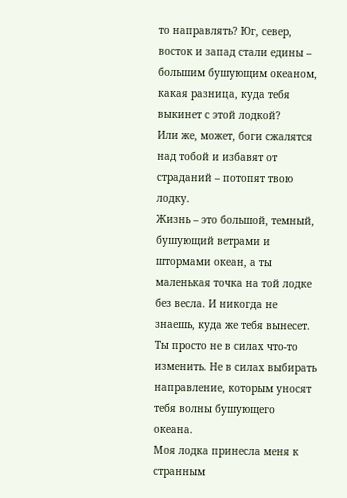то направлять? Юг, север, восток и запад стали едины – большим бушующим океаном, какая разница, куда тебя выкинет с этой лодкой?
Или же, может, боги сжалятся над тобой и избавят от страданий – потопят твою лодку.
Жизнь – это большой, темный, бушующий ветрами и штормами океан, а ты маленькая точка на той лодке без весла. И никогда не знаешь, куда же тебя вынесет. Ты просто не в силах что-то изменить. Не в силах выбирать направление, которым уносят тебя волны бушующего океана.
Моя лодка принесла меня к странным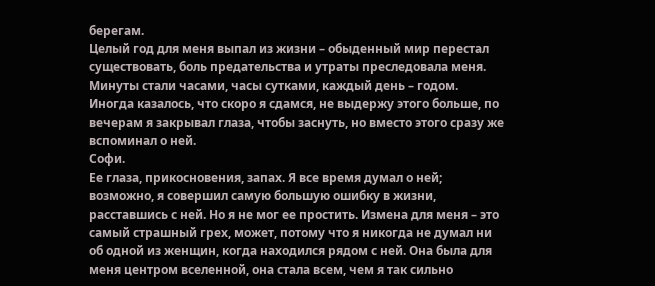берегам.
Целый год для меня выпал из жизни – обыденный мир перестал существовать, боль предательства и утраты преследовала меня. Минуты стали часами, часы сутками, каждый день – годом.
Иногда казалось, что скоро я сдамся, не выдержу этого больше, по вечерам я закрывал глаза, чтобы заснуть, но вместо этого сразу же вспоминал о ней.
Софи.
Ее глаза, прикосновения, запах. Я все время думал о ней; возможно, я совершил самую большую ошибку в жизни, расставшись с ней. Но я не мог ее простить. Измена для меня – это самый страшный грех, может, потому что я никогда не думал ни об одной из женщин, когда находился рядом с ней. Она была для меня центром вселенной, она стала всем, чем я так сильно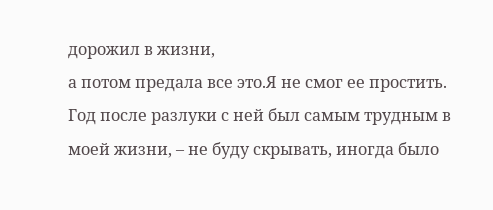дорожил в жизни,
а потом предала все это.Я не смог ее простить.
Год после разлуки с ней был самым трудным в моей жизни, – не буду скрывать, иногда было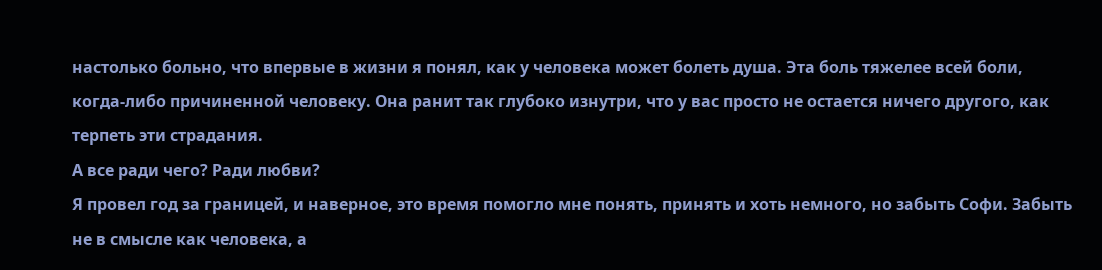настолько больно, что впервые в жизни я понял, как у человека может болеть душа. Эта боль тяжелее всей боли, когда-либо причиненной человеку. Она ранит так глубоко изнутри, что у вас просто не остается ничего другого, как терпеть эти страдания.
А все ради чего? Ради любви?
Я провел год за границей, и наверное, это время помогло мне понять, принять и хоть немного, но забыть Софи. Забыть не в смысле как человека, а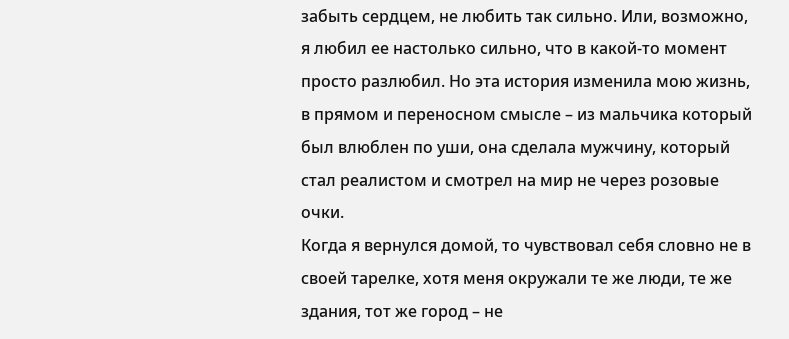забыть сердцем, не любить так сильно. Или, возможно, я любил ее настолько сильно, что в какой-то момент просто разлюбил. Но эта история изменила мою жизнь, в прямом и переносном смысле – из мальчика который был влюблен по уши, она сделала мужчину, который стал реалистом и смотрел на мир не через розовые очки.
Когда я вернулся домой, то чувствовал себя словно не в своей тарелке, хотя меня окружали те же люди, те же здания, тот же город – не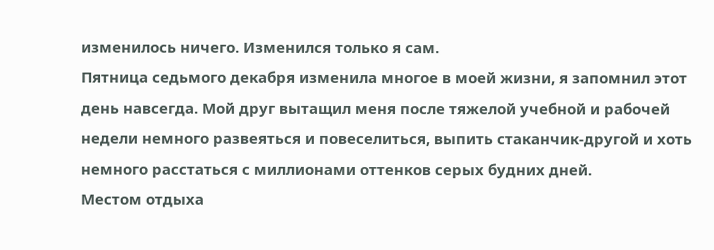изменилось ничего. Изменился только я сам.
Пятница седьмого декабря изменила многое в моей жизни, я запомнил этот день навсегда. Мой друг вытащил меня после тяжелой учебной и рабочей недели немного развеяться и повеселиться, выпить стаканчик-другой и хоть немного расстаться с миллионами оттенков серых будних дней.
Местом отдыха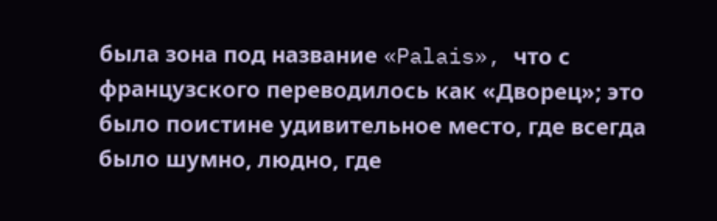была зона под название «Palais», что с французского переводилось как «Дворец»; это было поистине удивительное место, где всегда было шумно, людно, где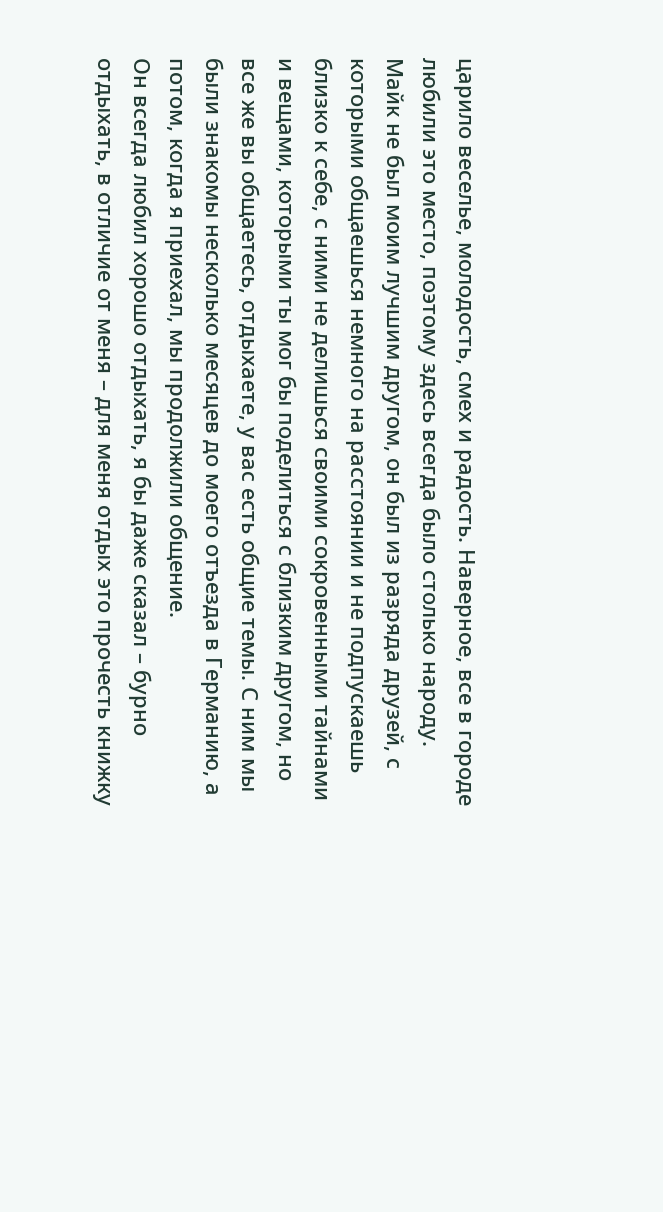царило веселье, молодость, смех и радость. Наверное, все в городе любили это место, поэтому здесь всегда было столько народу.
Майк не был моим лучшим другом, он был из разряда друзей, с которыми общаешься немного на расстоянии и не подпускаешь близко к себе, с ними не делишься своими сокровенными тайнами и вещами, которыми ты мог бы поделиться с близким другом, но все же вы общаетесь, отдыхаете, у вас есть общие темы. С ним мы были знакомы несколько месяцев до моего отъезда в Германию, а потом, когда я приехал, мы продолжили общение.
Он всегда любил хорошо отдыхать, я бы даже сказал – бурно отдыхать, в отличие от меня – для меня отдых это прочесть книжку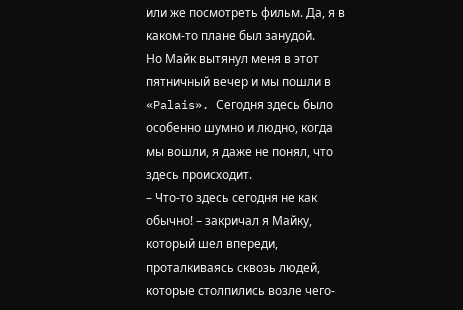или же посмотреть фильм. Да, я в каком-то плане был занудой.
Но Майк вытянул меня в этот пятничный вечер и мы пошли в «Palais». Сегодня здесь было особенно шумно и людно, когда мы вошли, я даже не понял, что здесь происходит.
– Что-то здесь сегодня не как обычно! – закричал я Майку, который шел впереди, проталкиваясь сквозь людей, которые столпились возле чего-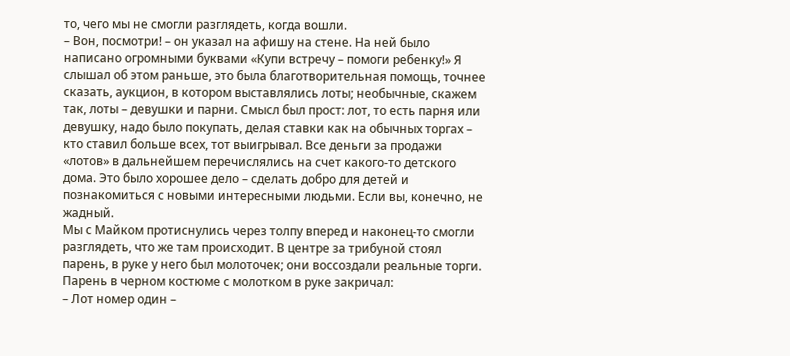то, чего мы не смогли разглядеть, когда вошли.
– Вон, посмотри! – он указал на афишу на стене. На ней было написано огромными буквами «Купи встречу – помоги ребенку!» Я слышал об этом раньше, это была благотворительная помощь, точнее сказать, аукцион, в котором выставлялись лоты; необычные, скажем так, лоты – девушки и парни. Смысл был прост: лот, то есть парня или девушку, надо было покупать, делая ставки как на обычных торгах – кто ставил больше всех, тот выигрывал. Все деньги за продажи «лотов» в дальнейшем перечислялись на счет какого-то детского дома. Это было хорошее дело – сделать добро для детей и познакомиться с новыми интересными людьми. Если вы, конечно, не жадный.
Мы с Майком протиснулись через толпу вперед и наконец-то смогли разглядеть, что же там происходит. В центре за трибуной стоял парень, в руке у него был молоточек; они воссоздали реальные торги. Парень в черном костюме с молотком в руке закричал:
– Лот номер один –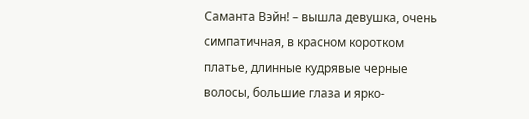Саманта Вэйн! – вышла девушка, очень симпатичная, в красном коротком платье, длинные кудрявые черные волосы, большие глаза и ярко-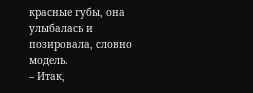красные губы, она улыбалась и позировала, словно модель.
– Итак,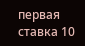первая ставка 10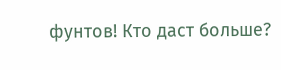фунтов! Кто даст больше?